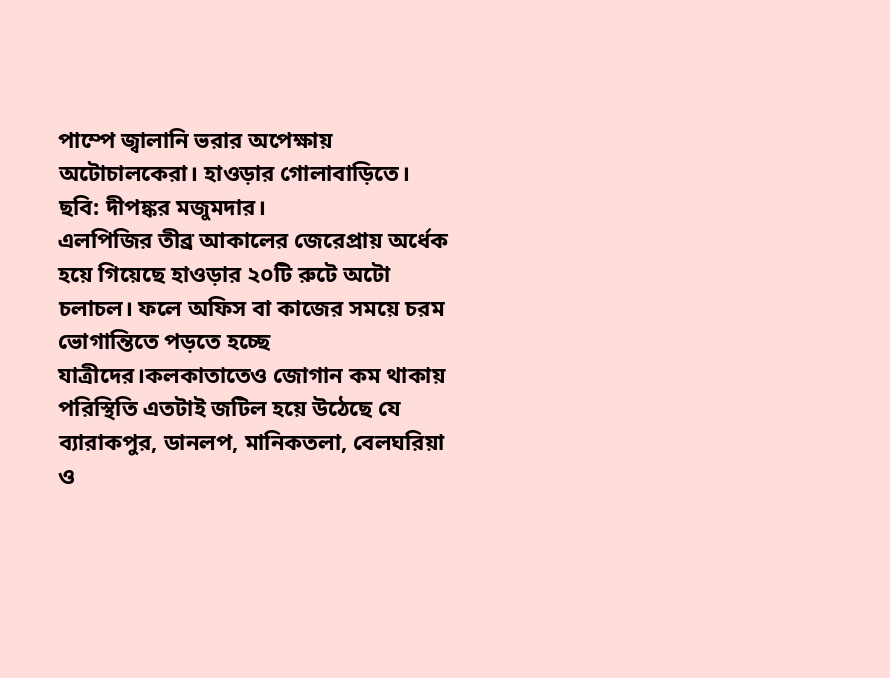পাম্পে জ্বালানি ভরার অপেক্ষায় অটোচালকেরা। হাওড়ার গোলাবাড়িতে। ছবি: দীপঙ্কর মজুমদার।
এলপিজির তীব্র আকালের জেরেপ্রায় অর্ধেক হয়ে গিয়েছে হাওড়ার ২০টি রুটে অটো চলাচল। ফলে অফিস বা কাজের সময়ে চরম ভোগান্তিতে পড়তে হচ্ছে যাত্রীদের।কলকাতাতেও জোগান কম থাকায় পরিস্থিতি এতটাই জটিল হয়ে উঠেছে যে ব্যারাকপুর, ডানলপ, মানিকতলা, বেলঘরিয়া ও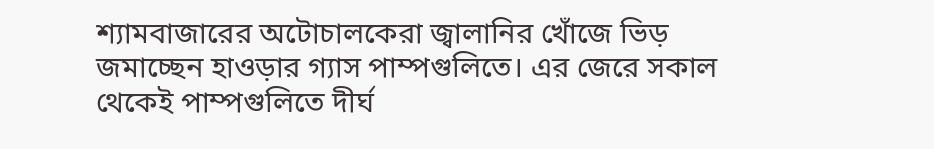শ্যামবাজারের অটোচালকেরা জ্বালানির খোঁজে ভিড় জমাচ্ছেন হাওড়ার গ্যাস পাম্পগুলিতে। এর জেরে সকাল থেকেই পাম্পগুলিতে দীর্ঘ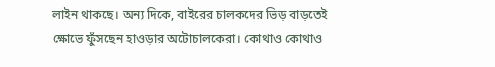লাইন থাকছে। অন্য দিকে, বাইরের চালকদের ভিড় বাড়তেই ক্ষোভে ফুঁসছেন হাওড়ার অটোচালকেরা। কোথাও কোথাও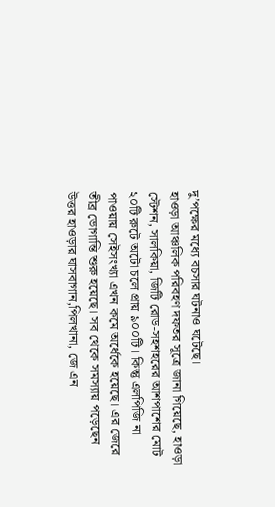দু’পক্ষের মধ্যে বচসার ঘটনাও ঘটেছে।
হাওড়া আঞ্চলিক পরিবহণ দফতর সূত্রে জানা গিয়েছে, হাওড়া স্টেশন, সালকিয়া, জিটি রোড-সহশহরের আশপাশের মোট ২০টি রুটে অটো চলে প্রায় ৯০০টি। কিন্তু এলপিজি না পাওয়ায় সেইসংখ্যা এখন কমে অর্ধেকে হয়েছে। এর জেরে তীব্র ভোগান্তি শুরু হয়েছে। সব থেকে সমস্যায় পড়েছেন উত্তর হাওড়ার ঘাসবাগান,পিলখানা, জে এন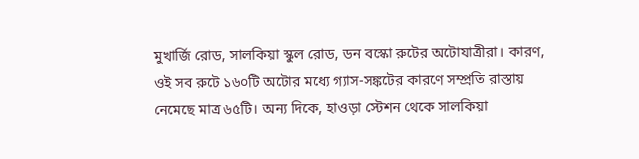মুখার্জি রোড, সালকিয়া স্কুল রোড, ডন বস্কো রুটের অটোযাত্রীরা। কারণ, ওই সব রুটে ১৬০টি অটোর মধ্যে গ্যাস-সঙ্কটের কারণে সম্প্রতি রাস্তায় নেমেছে মাত্র ৬৫টি। অন্য দিকে, হাওড়া স্টেশন থেকে সালকিয়া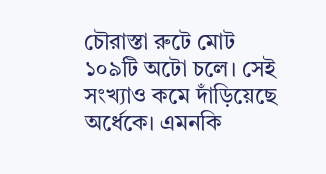চৌরাস্তা রুটে মোট ১০৯টি অটো চলে। সেই সংখ্যাও কমে দাঁড়িয়েছে অর্ধেকে। এমনকি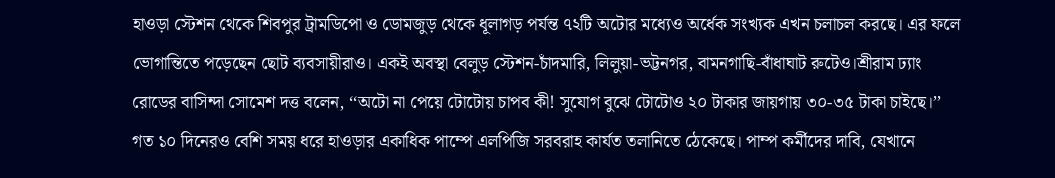হাওড়া স্টেশন থেকে শিবপুর ট্রামডিপো ও ডোমজুড় থেকে ধূলাগড় পর্যন্ত ৭২টি অটোর মধ্যেও অর্ধেক সংখ্যক এখন চলাচল করছে। এর ফলে ভোগান্তিতে পড়েছেন ছোট ব্যবসায়ীরাও। একই অবস্থা বেলুড় স্টেশন-চাঁদমারি, লিলুয়া-ভট্টনগর, বামনগাছি-বাঁধাঘাট রুটেও।শ্রীরাম ঢ্যাং রোডের বাসিন্দা সোমেশ দত্ত বলেন, ‘‘অটো না পেয়ে টোটোয় চাপব কী! সুযোগ বুঝে টোটোও ২০ টাকার জায়গায় ৩০-৩৫ টাকা চাইছে।’’
গত ১০ দিনেরও বেশি সময় ধরে হাওড়ার একাধিক পাম্পে এলপিজি সরবরাহ কার্যত তলানিতে ঠেকেছে। পাম্প কর্মীদের দাবি, যেখানে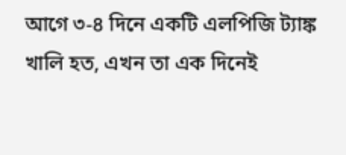আগে ৩-৪ দিনে একটি এলপিজি ট্যাঙ্ক খালি হত, এখন তা এক দিনেই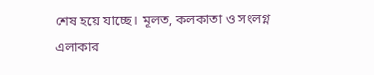শেষ হয়ে যাচ্ছে। মূলত, কলকাতা ও সংলগ্ন এলাকার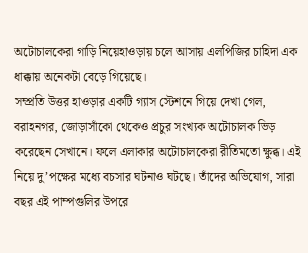অটোচালকেরা গাড়ি নিয়েহাওড়ায় চলে আসায় এলপিজির চাহিদা এক ধাক্কায় অনেকটা বেড়ে গিয়েছে।
সম্প্রতি উত্তর হাওড়ার একটি গ্যাস স্টেশনে গিয়ে দেখা গেল, বরাহনগর, জোড়াসাঁকো থেকেও প্রচুর সংখ্যক অটোচালক ভিড় করেছেন সেখানে। ফলে এলাকার অটোচালকেরা রীতিমতো ক্ষুব্ধ। এই নিয়ে দু’পক্ষের মধ্যে বচসার ঘটনাও ঘটছে। তাঁদের অভিযোগ, সারা বছর এই পাম্পগুলির উপরে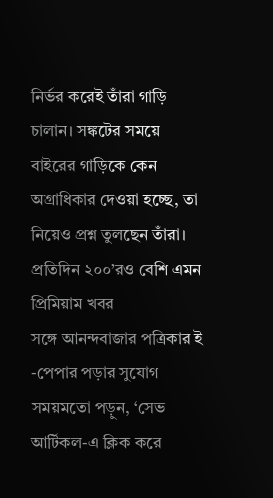নির্ভর করেই তাঁরা গাড়ি চালান। সঙ্কটের সময়ে বাইরের গাড়িকে কেন অগ্রাধিকার দেওয়া হচ্ছে, তা নিয়েও প্রশ্ন তুলছেন তাঁরা।
প্রতিদিন ২০০’রও বেশি এমন প্রিমিয়াম খবর
সঙ্গে আনন্দবাজার পত্রিকার ই -পেপার পড়ার সুযোগ
সময়মতো পড়ুন, ‘সেভ আর্টিকল-এ ক্লিক করে